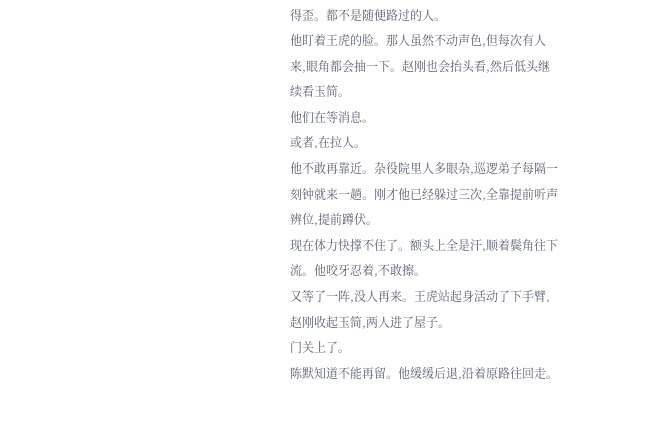得歪。都不是随便路过的人。
他盯着王虎的脸。那人虽然不动声色,但每次有人来,眼角都会抽一下。赵刚也会抬头看,然后低头继续看玉简。
他们在等消息。
或者,在拉人。
他不敢再靠近。杂役院里人多眼杂,巡逻弟子每隔一刻钟就来一趟。刚才他已经躲过三次,全靠提前听声辨位,提前蹲伏。
现在体力快撑不住了。额头上全是汗,顺着鬓角往下流。他咬牙忍着,不敢擦。
又等了一阵,没人再来。王虎站起身活动了下手臂,赵刚收起玉简,两人进了屋子。
门关上了。
陈默知道不能再留。他缓缓后退,沿着原路往回走。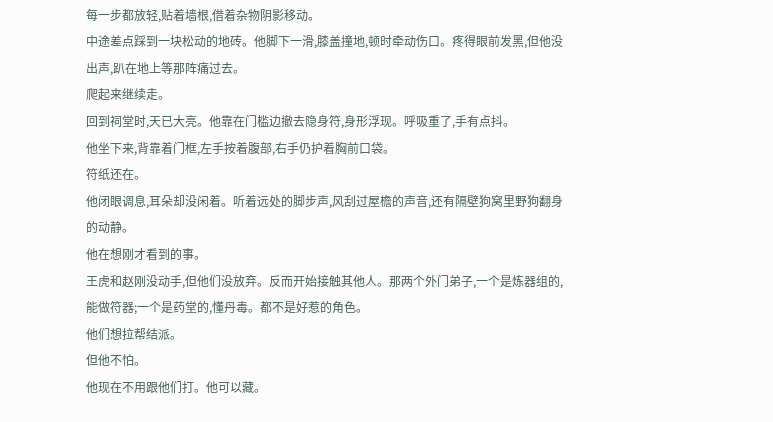每一步都放轻,贴着墙根,借着杂物阴影移动。
中途差点踩到一块松动的地砖。他脚下一滑,膝盖撞地,顿时牵动伤口。疼得眼前发黑,但他没出声,趴在地上等那阵痛过去。
爬起来继续走。
回到祠堂时,天已大亮。他靠在门槛边撤去隐身符,身形浮现。呼吸重了,手有点抖。
他坐下来,背靠着门框,左手按着腹部,右手仍护着胸前口袋。
符纸还在。
他闭眼调息,耳朵却没闲着。听着远处的脚步声,风刮过屋檐的声音,还有隔壁狗窝里野狗翻身的动静。
他在想刚才看到的事。
王虎和赵刚没动手,但他们没放弃。反而开始接触其他人。那两个外门弟子,一个是炼器组的,能做符器;一个是药堂的,懂丹毒。都不是好惹的角色。
他们想拉帮结派。
但他不怕。
他现在不用跟他们打。他可以藏。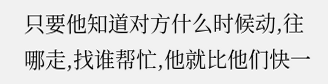只要他知道对方什么时候动,往哪走,找谁帮忙,他就比他们快一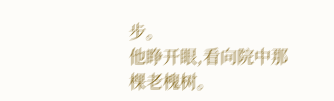步。
他睁开眼,看向院中那棵老槐树。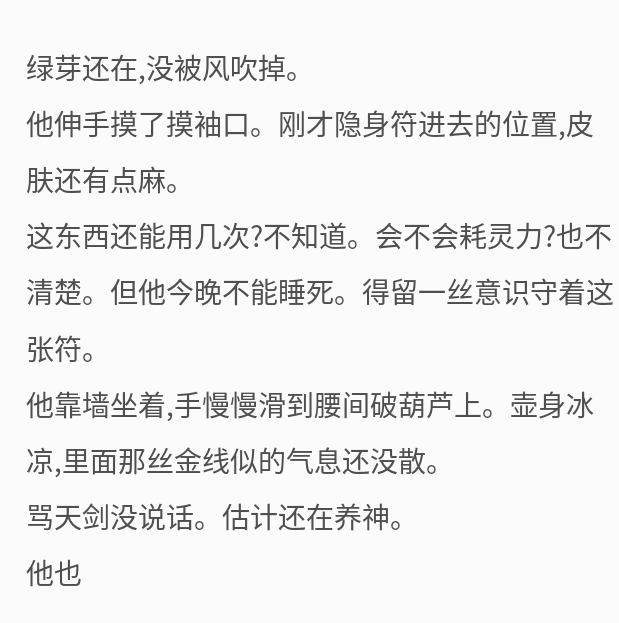绿芽还在,没被风吹掉。
他伸手摸了摸袖口。刚才隐身符进去的位置,皮肤还有点麻。
这东西还能用几次?不知道。会不会耗灵力?也不清楚。但他今晚不能睡死。得留一丝意识守着这张符。
他靠墙坐着,手慢慢滑到腰间破葫芦上。壶身冰凉,里面那丝金线似的气息还没散。
骂天剑没说话。估计还在养神。
他也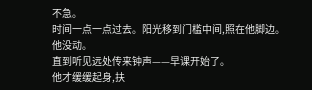不急。
时间一点一点过去。阳光移到门槛中间,照在他脚边。
他没动。
直到听见远处传来钟声——早课开始了。
他才缓缓起身,扶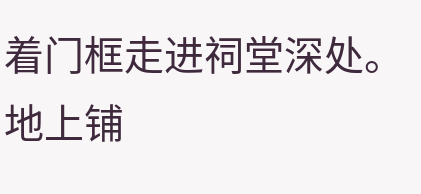着门框走进祠堂深处。地上铺